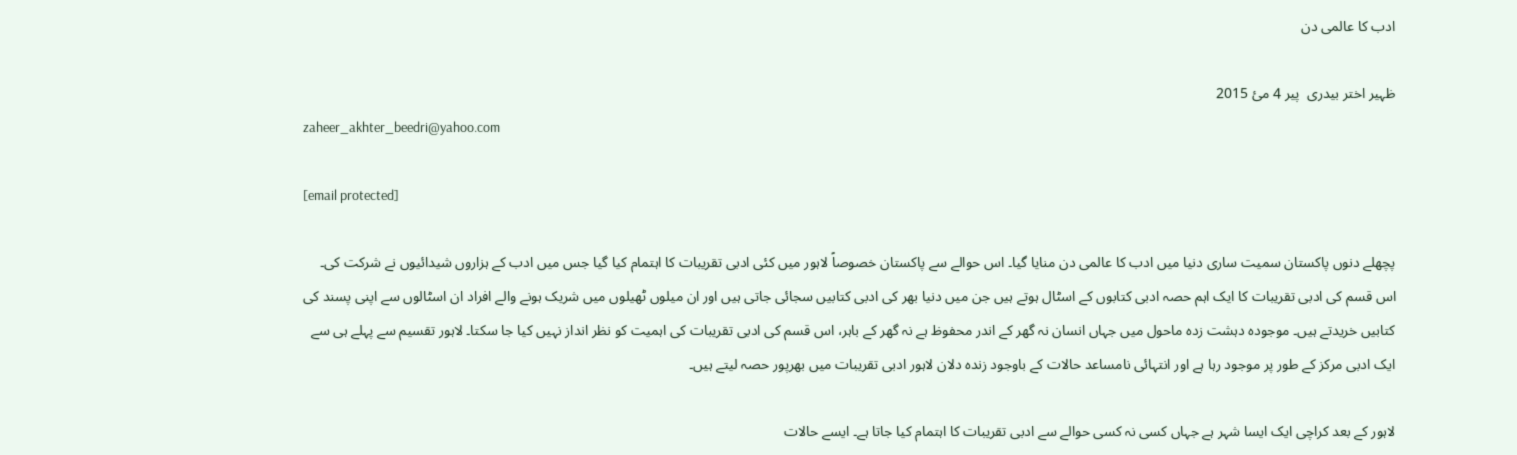ادب کا عالمی دن

ظہیر اختر بیدری  پير 4 مئ 2015
zaheer_akhter_beedri@yahoo.com

[email protected]

پچھلے دنوں پاکستان سمیت ساری دنیا میں ادب کا عالمی دن منایا گیا۔ اس حوالے سے پاکستان خصوصاً لاہور میں کئی ادبی تقریبات کا اہتمام کیا گیا جس میں ادب کے ہزاروں شیدائیوں نے شرکت کی۔ اس قسم کی ادبی تقریبات کا ایک اہم حصہ ادبی کتابوں کے اسٹال ہوتے ہیں جن میں دنیا بھر کی ادبی کتابیں سجائی جاتی ہیں اور ان میلوں ٹھیلوں میں شریک ہونے والے افراد ان اسٹالوں سے اپنی پسند کی کتابیں خریدتے ہیں۔ موجودہ دہشت زدہ ماحول میں جہاں انسان نہ گھر کے اندر محفوظ ہے نہ گھر کے باہر، اس قسم کی ادبی تقریبات کی اہمیت کو نظر انداز نہیں کیا جا سکتا۔ لاہور تقسیم سے پہلے ہی سے ایک ادبی مرکز کے طور پر موجود رہا ہے اور انتہائی نامساعد حالات کے باوجود زندہ دلان لاہور ادبی تقریبات میں بھرپور حصہ لیتے ہیں۔

لاہور کے بعد کراچی ایک ایسا شہر ہے جہاں کسی نہ کسی حوالے سے ادبی تقریبات کا اہتمام کیا جاتا ہے۔ ایسے حالات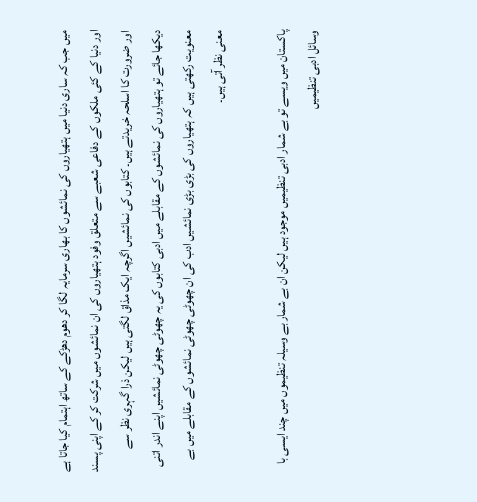میں جب کہ ساری دنیا میں ہتھیاروں کی نمائشوں کا بھاری سرمایہ لگا کر دھوم دھڑکے کے ساتھ اہتمام کیا جاتا ہے اور دنیا کے کئی ملکوں کے دفاعی شعبے سے متعلق وفود ہتھیاروں کی ان نمائشوں میں شرکت کر کے اپنی پسند اور ضرورت کا اسلحہ خریدتے ہیں۔ کتابوں کی نمائشیں اگرچہ ایک مذاق لگتی ہیں لیکن ذرا گہری نظر سے دیکھا جائے تو ہتھیاروں کی نمائشوں کے مقابلے میں ادبی کتابوں کی یہ چھوٹی چھوٹی نمائشیں اپنے اندر اتنی معنویت رکھتی ہیں کہ ہتھیاروں کی بڑی بڑی نمائشیں ادب کی ان چھوٹی چھوٹی نمائشوں کے مقابلے میں بے معنی نظر آتی ہیں۔

پاکستان میں ویسے تو بے شمار ادبی تنظیمیں موجود ہیں لیکن ان بے شمار بے وسیلہ تنظیموں میں چند ایسی با وسائل ادبی تنظیمیں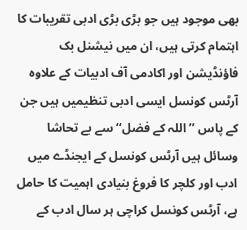بھی موجود ہیں جو بڑی بڑی ادبی تقریبات کا اہتمام کرتی ہیں، ان میں نیشنل بک فاؤنڈیشن اور اکادمی آف ادبیات کے علاوہ آرٹس کونسل ایسی ادبی تنظیمیں ہیں جن کے پاس ’’اللہ کے فضل‘‘ سے بے تحاشا وسائل ہیں آرٹس کونسل کے ایجنڈے میں ادب اور کلچر کا فروغ بنیادی اہمیت کا حامل ہے، آرٹس کونسل کراچی ہر سال ادب کے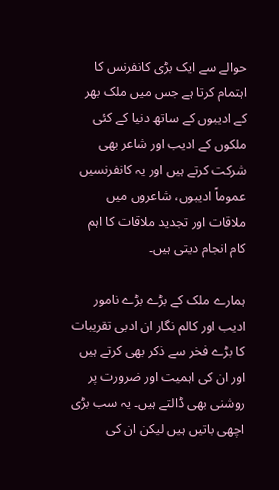حوالے سے ایک بڑی کانفرنس کا اہتمام کرتا ہے جس میں ملک بھر کے ادیبوں کے ساتھ دنیا کے کئی ملکوں کے ادیب اور شاعر بھی شرکت کرتے ہیں اور یہ کانفرنسیں عموماً ادیبوں، شاعروں میں ملاقات اور تجدید ملاقات کا اہم کام انجام دیتی ہیں۔

ہمارے ملک کے بڑے بڑے نامور ادیب اور کالم نگار ان ادبی تقریبات کا بڑے فخر سے ذکر بھی کرتے ہیں اور ان کی اہمیت اور ضرورت پر روشنی بھی ڈالتے ہیں۔ یہ سب بڑی اچھی باتیں ہیں لیکن ان کی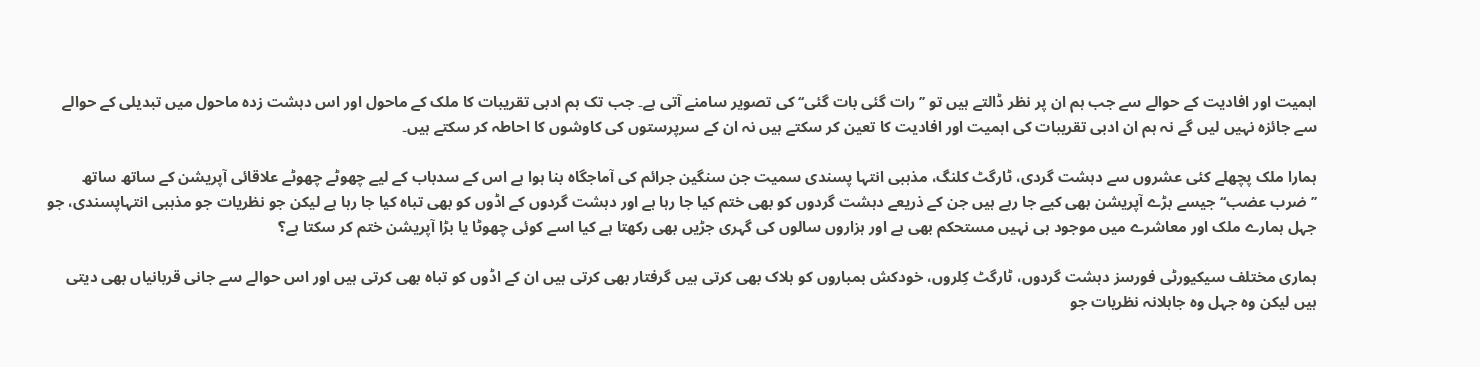اہمیت اور افادیت کے حوالے سے جب ہم ان پر نظر ڈالتے ہیں تو ’’رات گئی بات گئی‘‘ کی تصویر سامنے آتی ہے۔ جب تک ہم ادبی تقریبات کا ملک کے ماحول اور اس دہشت زدہ ماحول میں تبدیلی کے حوالے سے جائزہ نہیں لیں گے نہ ہم ان ادبی تقریبات کی اہمیت اور افادیت کا تعین کر سکتے ہیں نہ ان کے سرپرستوں کی کاوشوں کا احاطہ کر سکتے ہیں۔

ہمارا ملک پچھلے کئی عشروں سے دہشت گردی، ٹارگٹ کلنگ، مذہبی انتہا پسندی سمیت جن سنگین جرائم کی آماجگاہ بنا ہوا ہے اس کے سدباب کے لیے چھوٹے چھوٹے علاقائی آپریشن کے ساتھ ساتھ ’’ضرب عضب‘‘ جیسے بڑے آپریشن بھی کیے جا رہے ہیں جن کے ذریعے دہشت گردوں کو بھی ختم کیا جا رہا ہے اور دہشت گردوں کے اڈوں کو بھی تباہ کیا جا رہا ہے لیکن جو نظریات جو مذہبی انتہاپسندی، جو جہل ہمارے ملک اور معاشرے میں موجود ہی نہیں مستحکم بھی ہے اور ہزاروں سالوں کی گہری جڑیں بھی رکھتا ہے کیا اسے کوئی چھوٹا یا بڑا آپریشن ختم کر سکتا ہے؟

ہماری مختلف سیکیورٹی فورسز دہشت گردوں، ٹارگٹ کِلروں، خودکش بمباروں کو ہلاک بھی کرتی ہیں گرفتار بھی کرتی ہیں ان کے اڈوں کو تباہ بھی کرتی ہیں اور اس حوالے سے جانی قربانیاں بھی دیتی ہیں لیکن وہ جہل وہ جاہلانہ نظریات جو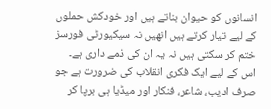انسانوں کو حیوان بناتے ہیں اور خودکش حملوں کے لیے تیار کرتے ہیں انھیں نہ سیکیورٹی فورسز ختم کر سکتی ہیں نہ یہ ان کی ذمے داری ہے۔ اس کے لیے ایک فکری انقلاب کی ضرورت ہے جو صرف ادیب، شاعر، فنکار اور میڈیا ہی برپا کر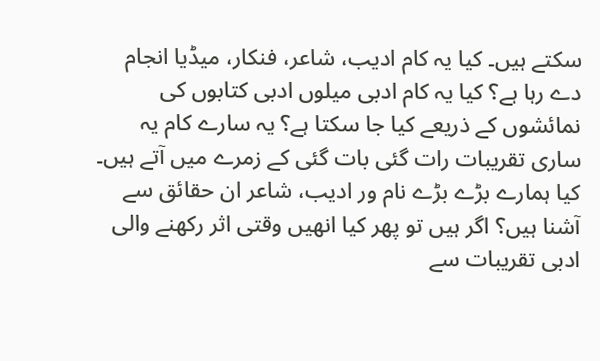سکتے ہیں۔ کیا یہ کام ادیب، شاعر، فنکار، میڈیا انجام دے رہا ہے؟ کیا یہ کام ادبی میلوں ادبی کتابوں کی نمائشوں کے ذریعے کیا جا سکتا ہے؟ یہ سارے کام یہ ساری تقریبات رات گئی بات گئی کے زمرے میں آتے ہیں۔ کیا ہمارے بڑے بڑے نام ور ادیب، شاعر ان حقائق سے آشنا ہیں؟ اگر ہیں تو پھر کیا انھیں وقتی اثر رکھنے والی ادبی تقریبات سے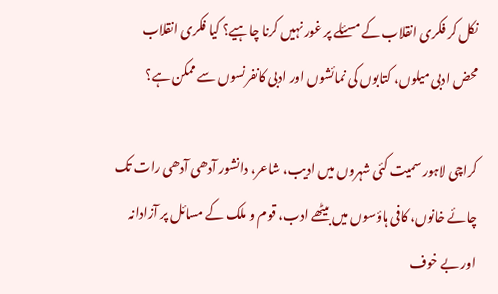نکل کر فکری انقلاب کے مسئلے پر غور نہیں کرنا چاہیے؟ کیا فکری انقلاب محض ادبی میلوں، کتابوں کی نمائشوں اور ادبی کانفرنسوں سے ممکن ہے؟

کراچی لاہور سمیت کئی شہروں میں ادیب، شاعر، دانشور آدھی آدھی رات تک چائے خانوں، کافی ہاؤسوں میں بیٹھے ادب، قوم و ملک کے مسائل پر آزادانہ اور بے خوف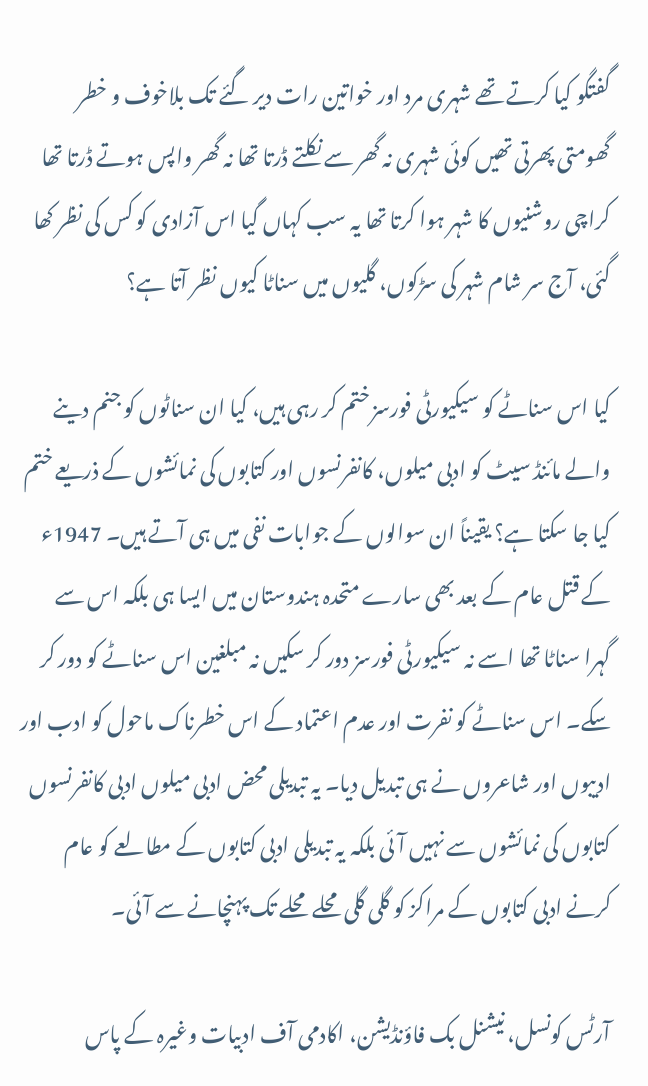گفتگو کیا کرتے تھے شہری مرد اور خواتین رات دیر گئے تک بلاخوف و خطر گھومتی پھرتی تھیں کوئی شہری نہ گھر سے نکلتے ڈرتا تھا نہ گھر واپس ہوتے ڈرتا تھا کراچی روشنیوں کا شہر ہوا کرتا تھا یہ سب کہاں گیا اس آزادی کو کس کی نظر کھا گئی، آج سر شام شہر کی سڑکوں، گلیوں میں سناٹا کیوں نظر آتا ہے؟

کیا اس سناٹے کو سیکیورٹی فورسز ختم کر رہی ہیں، کیا ان سناٹوں کو جنم دینے والے مائنڈ سیٹ کو ادبی میلوں، کانفرنسوں اور کتابوں کی نمائشوں کے ذریعے ختم کیا جا سکتا ہے؟ یقیناً ان سوالوں کے جوابات نفی میں ہی آتے ہیں۔ 1947ء کے قتل عام کے بعد بھی سارے متحدہ ہندوستان میں ایسا ہی بلکہ اس سے گہرا سناٹا تھا اسے نہ سیکیورٹی فورسز دور کر سکیں نہ مبلغین اس سناٹے کو دور کر سکے۔ اس سناٹے کو نفرت اور عدم اعتماد کے اس خطرناک ماحول کو ادب اور ادیبوں اور شاعروں نے ہی تبدیل دیا۔ یہ تبدیلی محض ادبی میلوں ادبی کانفرنسوں کتابوں کی نمائشوں سے نہیں آئی بلکہ یہ تبدیلی ادبی کتابوں کے مطالعے کو عام کرنے ادبی کتابوں کے مراکز کو گلی گلی محلے محلے تک پہنچانے سے آئی۔

آرٹس کونسل، نیشنل بک فاؤنڈیشن، اکادمی آف ادبیات وغیرہ کے پاس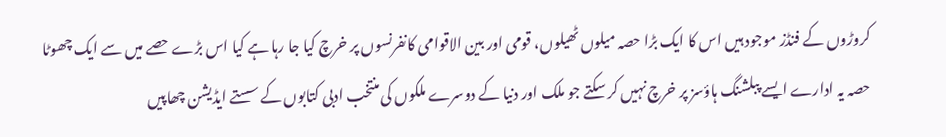کروڑوں کے فنڈز موجود ہیں اس کا ایک بڑا حصہ میلوں ٹھیلوں، قومی اور بین الاقوامی کانفرنسوں پر خرچ کیا جا رہا ہے کیا اس بڑے حصے میں سے ایک چھوٹا حصہ یہ ادارے ایسے پبلشنگ ہاؤسز پر خرچ نہیں کر سکتے جو ملک اور دنیا کے دوسرے ملکوں کی منتخب ادبی کتابوں کے سستے ایڈیشن چھاپیں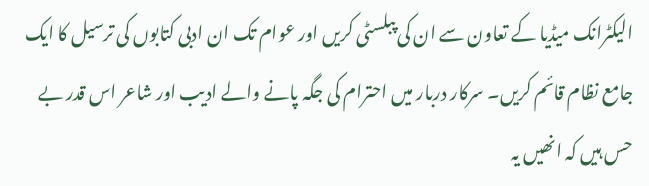الیکٹرانک میڈیا کے تعاون سے ان کی پبلسٹی کریں اور عوام تک ان ادبی کتابوں کی ترسیل کا ایک جامع نظام قائم کریں۔ سرکار دربار میں احترام کی جگہ پانے والے ادیب اور شاعر اس قدر بے حس ہیں کہ انھیں یہ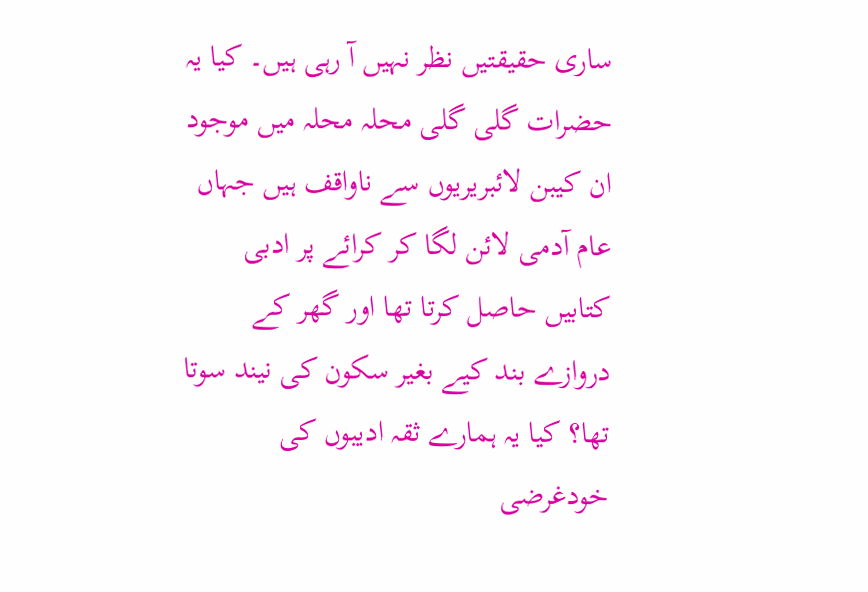ساری حقیقتیں نظر نہیں آ رہی ہیں۔ کیا یہ حضرات گلی گلی محلہ محلہ میں موجود ان کیبن لائبریریوں سے ناواقف ہیں جہاں عام آدمی لائن لگا کر کرائے پر ادبی کتابیں حاصل کرتا تھا اور گھر کے دروازے بند کیے بغیر سکون کی نیند سوتا تھا؟ کیا یہ ہمارے ثقہ ادیبوں کی خودغرضی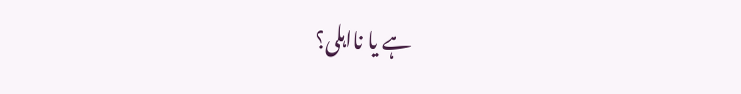ہے یا نااہلی؟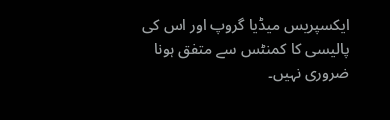ایکسپریس میڈیا گروپ اور اس کی پالیسی کا کمنٹس سے متفق ہونا ضروری نہیں۔